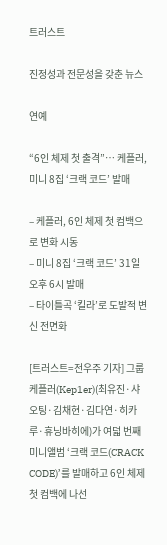트러스트

진정성과 전문성을 갖춘 뉴스

연예

“6인 체제 첫 출격”… 케플러, 미니 8집 ‘크랙 코드’ 발매

– 케플러, 6인 체제 첫 컴백으로 변화 시동
– 미니 8집 ‘크랙 코드’ 31일 오후 6시 발매
– 타이틀곡 ‘킬라’로 도발적 변신 전면화

[트러스트=전우주 기자] 그룹 케플러(Kep1er)(최유진·샤오팅·김채현·김다연·히카루·휴닝바히에)가 여덟 번째 미니앨범 ‘크랙 코드(CRACK CODE)’를 발매하고 6인 체제 첫 컴백에 나선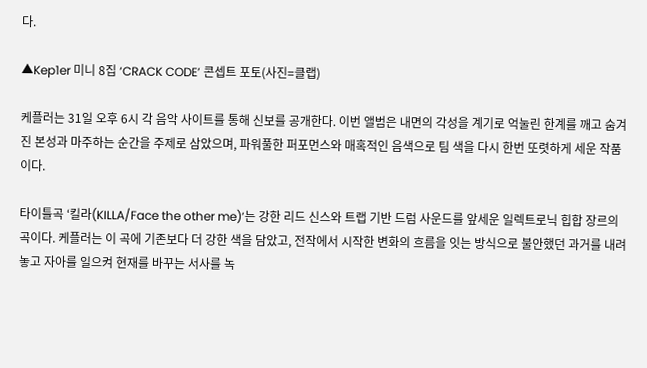다.

▲Kep1er 미니 8집 ‘CRACK CODE’ 콘셉트 포토(사진=클랩)

케플러는 31일 오후 6시 각 음악 사이트를 통해 신보를 공개한다. 이번 앨범은 내면의 각성을 계기로 억눌린 한계를 깨고 숨겨진 본성과 마주하는 순간을 주제로 삼았으며, 파워풀한 퍼포먼스와 매혹적인 음색으로 팀 색을 다시 한번 또렷하게 세운 작품이다.

타이틀곡 ‘킬라(KILLA/Face the other me)’는 강한 리드 신스와 트랩 기반 드럼 사운드를 앞세운 일렉트로닉 힙합 장르의 곡이다. 케플러는 이 곡에 기존보다 더 강한 색을 담았고, 전작에서 시작한 변화의 흐름을 잇는 방식으로 불안했던 과거를 내려놓고 자아를 일으켜 현재를 바꾸는 서사를 녹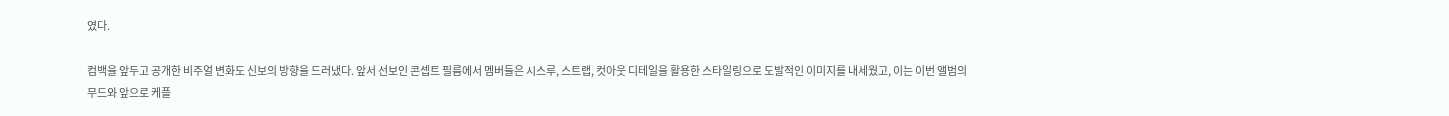였다.

컴백을 앞두고 공개한 비주얼 변화도 신보의 방향을 드러냈다. 앞서 선보인 콘셉트 필름에서 멤버들은 시스루, 스트랩, 컷아웃 디테일을 활용한 스타일링으로 도발적인 이미지를 내세웠고, 이는 이번 앨범의 무드와 앞으로 케플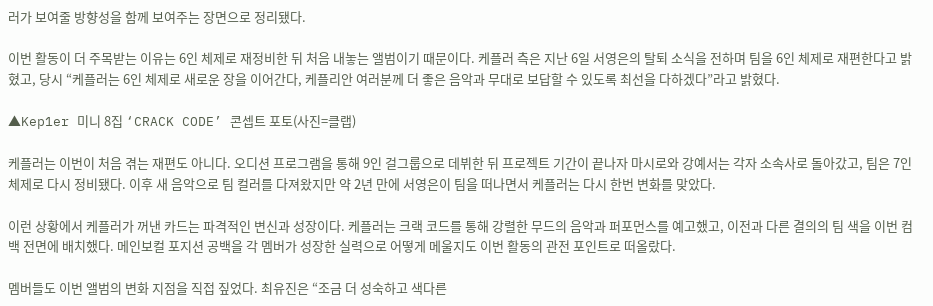러가 보여줄 방향성을 함께 보여주는 장면으로 정리됐다.

이번 활동이 더 주목받는 이유는 6인 체제로 재정비한 뒤 처음 내놓는 앨범이기 때문이다. 케플러 측은 지난 6일 서영은의 탈퇴 소식을 전하며 팀을 6인 체제로 재편한다고 밝혔고, 당시 “케플러는 6인 체제로 새로운 장을 이어간다, 케플리안 여러분께 더 좋은 음악과 무대로 보답할 수 있도록 최선을 다하겠다”라고 밝혔다.

▲Kep1er 미니 8집 ‘CRACK CODE’ 콘셉트 포토(사진=클랩)

케플러는 이번이 처음 겪는 재편도 아니다. 오디션 프로그램을 통해 9인 걸그룹으로 데뷔한 뒤 프로젝트 기간이 끝나자 마시로와 강예서는 각자 소속사로 돌아갔고, 팀은 7인 체제로 다시 정비됐다. 이후 새 음악으로 팀 컬러를 다져왔지만 약 2년 만에 서영은이 팀을 떠나면서 케플러는 다시 한번 변화를 맞았다.

이런 상황에서 케플러가 꺼낸 카드는 파격적인 변신과 성장이다. 케플러는 크랙 코드를 통해 강렬한 무드의 음악과 퍼포먼스를 예고했고, 이전과 다른 결의의 팀 색을 이번 컴백 전면에 배치했다. 메인보컬 포지션 공백을 각 멤버가 성장한 실력으로 어떻게 메울지도 이번 활동의 관전 포인트로 떠올랐다.

멤버들도 이번 앨범의 변화 지점을 직접 짚었다. 최유진은 “조금 더 성숙하고 색다른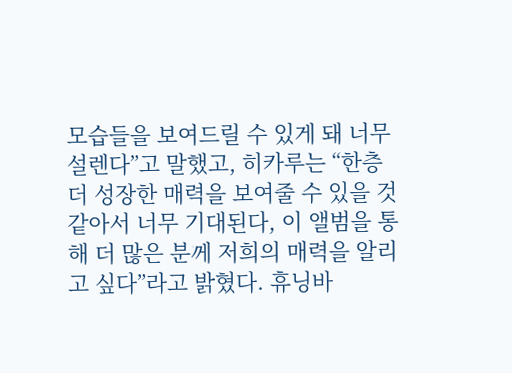모습들을 보여드릴 수 있게 돼 너무 설렌다”고 말했고, 히카루는 “한층 더 성장한 매력을 보여줄 수 있을 것 같아서 너무 기대된다, 이 앨범을 통해 더 많은 분께 저희의 매력을 알리고 싶다”라고 밝혔다. 휴닝바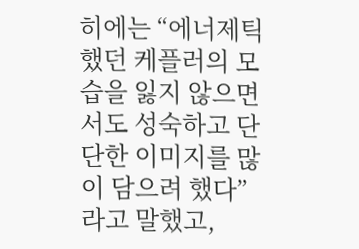히에는 “에너제틱했던 케플러의 모습을 잃지 않으면서도 성숙하고 단단한 이미지를 많이 담으려 했다”라고 말했고,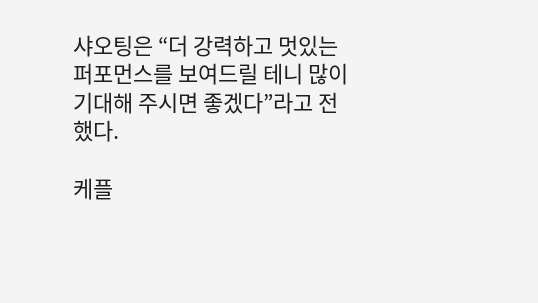샤오팅은 “더 강력하고 멋있는 퍼포먼스를 보여드릴 테니 많이 기대해 주시면 좋겠다”라고 전했다.

케플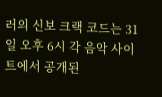러의 신보 크랙 코드는 31일 오후 6시 각 음악 사이트에서 공개된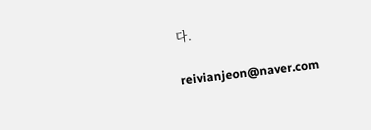다.

reivianjeon@naver.com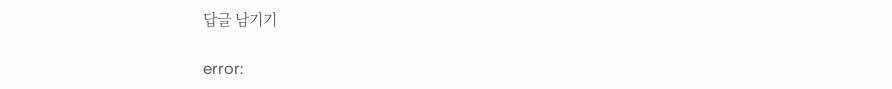답글 남기기

error: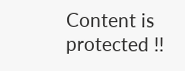Content is protected !!